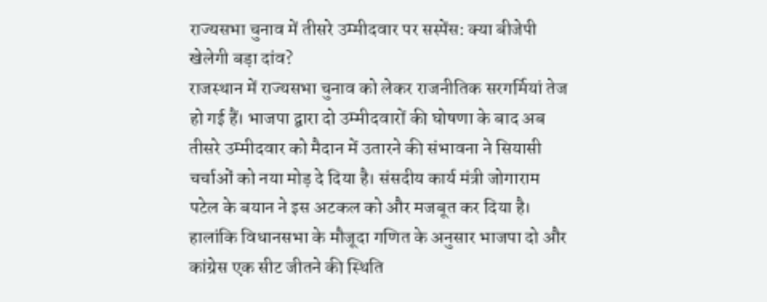राज्यसभा चुनाव में तीसरे उम्मीदवार पर सस्पेंस: क्या बीजेपी खेलेगी बड़ा दांव?
राजस्थान में राज्यसभा चुनाव को लेकर राजनीतिक सरगर्मियां तेज हो गई हैं। भाजपा द्वारा दो उम्मीदवारों की घोषणा के बाद अब तीसरे उम्मीदवार को मैदान में उतारने की संभावना ने सियासी चर्चाओं को नया मोड़ दे दिया है। संसदीय कार्य मंत्री जोगाराम पटेल के बयान ने इस अटकल को और मजबूत कर दिया है। हालांकि विधानसभा के मौजूदा गणित के अनुसार भाजपा दो और कांग्रेस एक सीट जीतने की स्थिति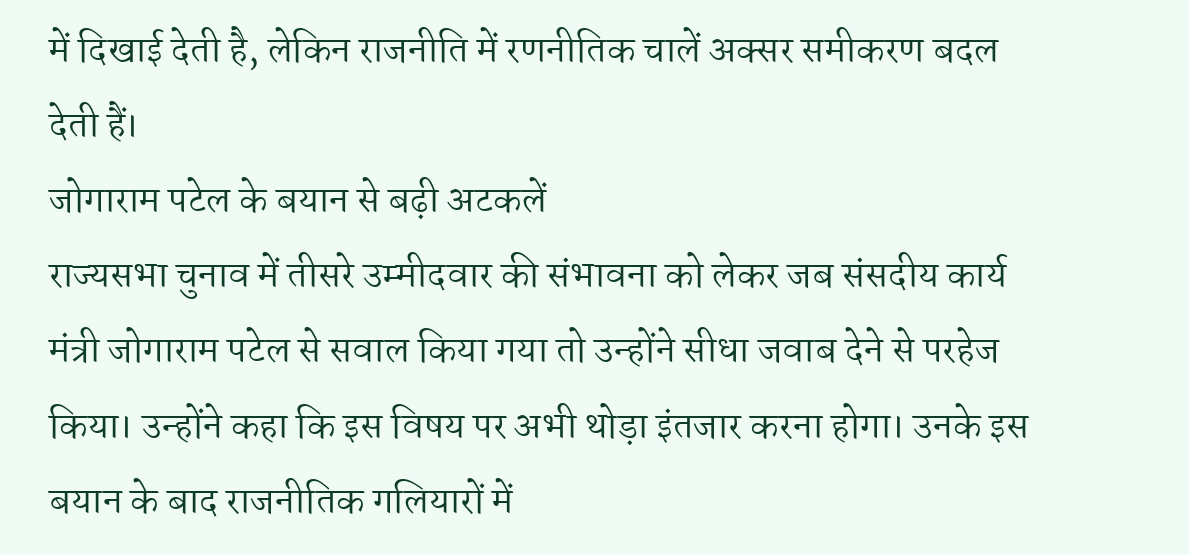में दिखाई देती है, लेकिन राजनीति में रणनीतिक चालें अक्सर समीकरण बदल देती हैं।
जोगाराम पटेल के बयान से बढ़ी अटकलें
राज्यसभा चुनाव में तीसरे उम्मीदवार की संभावना को लेकर जब संसदीय कार्य मंत्री जोगाराम पटेल से सवाल किया गया तो उन्होंने सीधा जवाब देने से परहेज किया। उन्होंने कहा कि इस विषय पर अभी थोड़ा इंतजार करना होगा। उनके इस बयान के बाद राजनीतिक गलियारों में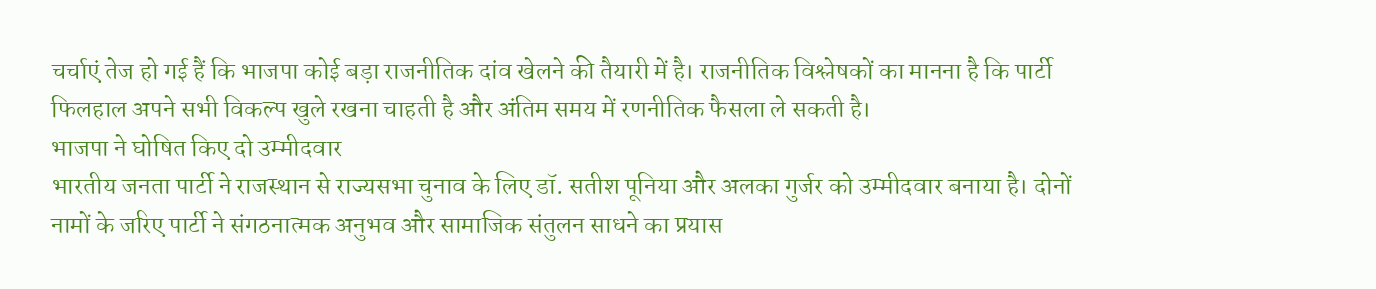चर्चाएं तेज हो गई हैं कि भाजपा कोई बड़ा राजनीतिक दांव खेलने की तैयारी में है। राजनीतिक विश्लेषकों का मानना है कि पार्टी फिलहाल अपने सभी विकल्प खुले रखना चाहती है और अंतिम समय में रणनीतिक फैसला ले सकती है।
भाजपा ने घोषित किए दो उम्मीदवार
भारतीय जनता पार्टी ने राजस्थान से राज्यसभा चुनाव के लिए डॉ. सतीश पूनिया और अलका गुर्जर को उम्मीदवार बनाया है। दोनों नामों के जरिए पार्टी ने संगठनात्मक अनुभव और सामाजिक संतुलन साधने का प्रयास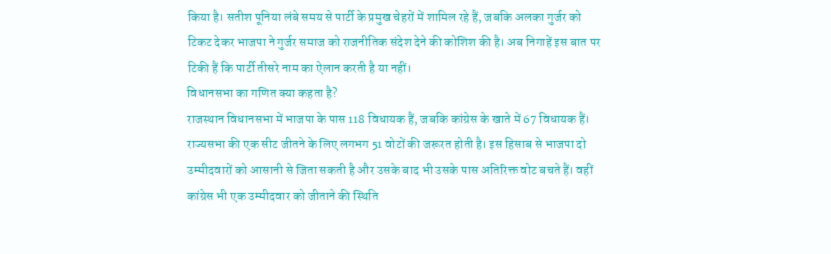किया है। सतीश पूनिया लंबे समय से पार्टी के प्रमुख चेहरों में शामिल रहे हैं, जबकि अलका गुर्जर को टिकट देकर भाजपा ने गुर्जर समाज को राजनीतिक संदेश देने की कोशिश की है। अब निगाहें इस बात पर टिकी हैं कि पार्टी तीसरे नाम का ऐलान करती है या नहीं।
विधानसभा का गणित क्या कहता है?
राजस्थान विधानसभा में भाजपा के पास 118 विधायक हैं, जबकि कांग्रेस के खाते में 67 विधायक हैं। राज्यसभा की एक सीट जीतने के लिए लगभग 51 वोटों की जरूरत होती है। इस हिसाब से भाजपा दो उम्मीदवारों को आसानी से जिता सकती है और उसके बाद भी उसके पास अतिरिक्त वोट बचते हैं। वहीं कांग्रेस भी एक उम्मीदवार को जीताने की स्थिति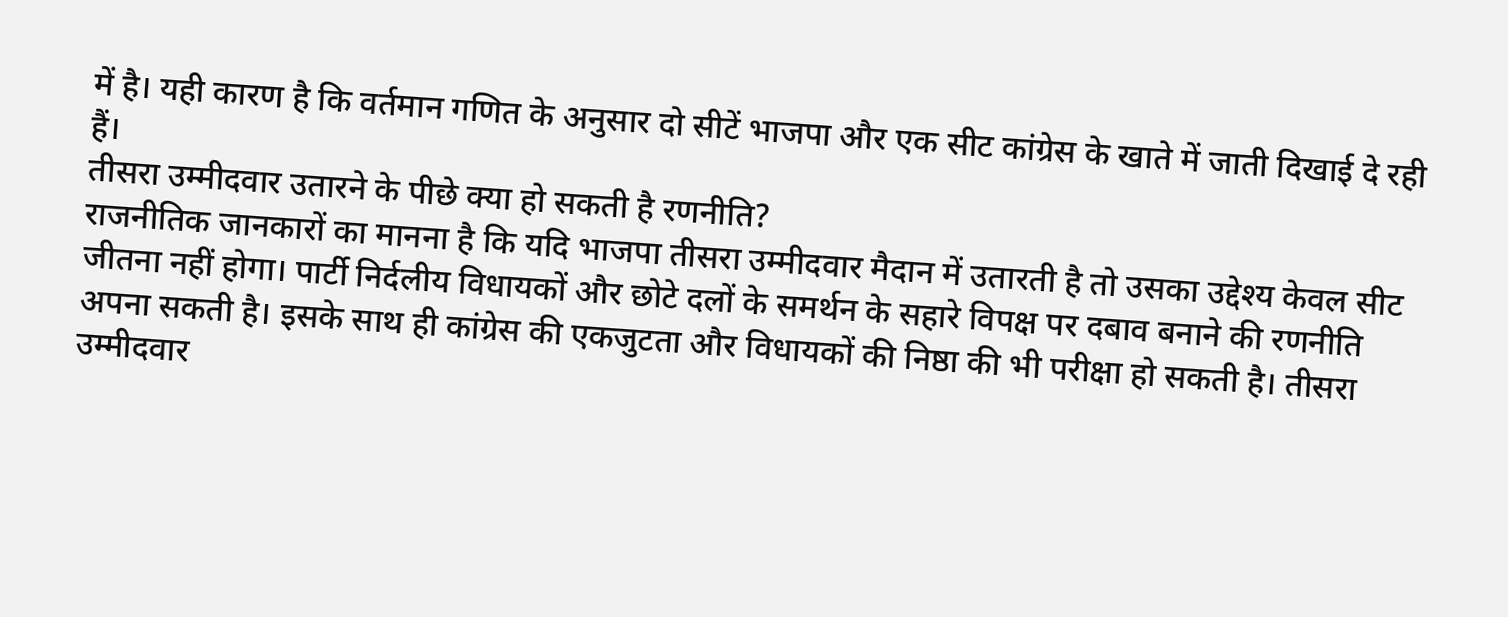में है। यही कारण है कि वर्तमान गणित के अनुसार दो सीटें भाजपा और एक सीट कांग्रेस के खाते में जाती दिखाई दे रही हैं।
तीसरा उम्मीदवार उतारने के पीछे क्या हो सकती है रणनीति?
राजनीतिक जानकारों का मानना है कि यदि भाजपा तीसरा उम्मीदवार मैदान में उतारती है तो उसका उद्देश्य केवल सीट जीतना नहीं होगा। पार्टी निर्दलीय विधायकों और छोटे दलों के समर्थन के सहारे विपक्ष पर दबाव बनाने की रणनीति अपना सकती है। इसके साथ ही कांग्रेस की एकजुटता और विधायकों की निष्ठा की भी परीक्षा हो सकती है। तीसरा उम्मीदवार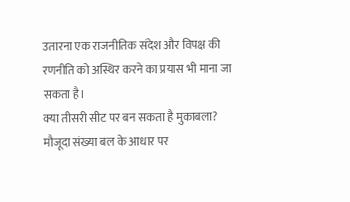उतारना एक राजनीतिक संदेश और विपक्ष की रणनीति को अस्थिर करने का प्रयास भी माना जा सकता है।
क्या तीसरी सीट पर बन सकता है मुकाबला?
मौजूदा संख्या बल के आधार पर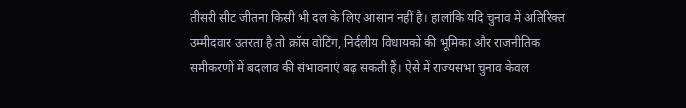तीसरी सीट जीतना किसी भी दल के लिए आसान नहीं है। हालांकि यदि चुनाव में अतिरिक्त उम्मीदवार उतरता है तो क्रॉस वोटिंग, निर्दलीय विधायकों की भूमिका और राजनीतिक समीकरणों में बदलाव की संभावनाएं बढ़ सकती हैं। ऐसे में राज्यसभा चुनाव केवल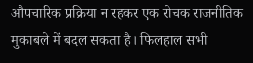औपचारिक प्रक्रिया न रहकर एक रोचक राजनीतिक मुकाबले में बदल सकता है। फिलहाल सभी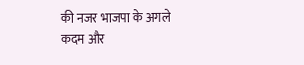की नजर भाजपा के अगले कदम और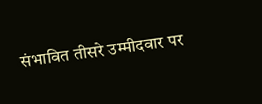संभावित तीसरे उम्मीदवार पर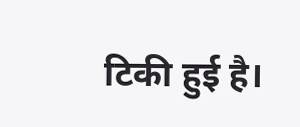टिकी हुई है।